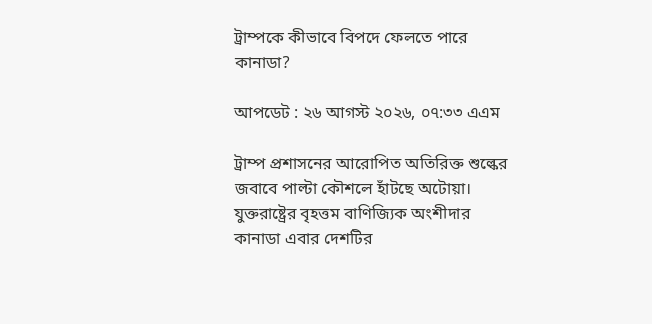ট্রাম্পকে কীভাবে বিপদে ফেলতে পারে কানাডা?

আপডেট : ২৬ আগস্ট ২০২৬, ০৭:৩৩ এএম

ট্রাম্প প্রশাসনের আরোপিত অতিরিক্ত শুল্কের জবাবে পাল্টা কৌশলে হাঁটছে অটোয়া। যুক্তরাষ্ট্রের বৃহত্তম বাণিজ্যিক অংশীদার কানাডা এবার দেশটির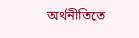অর্থনীতিতে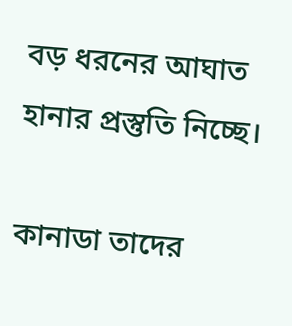বড় ধরনের আঘাত হানার প্রস্তুতি নিচ্ছে।

কানাডা তাদের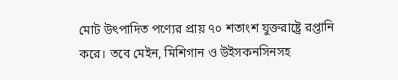মোট উৎপাদিত পণ্যের প্রায় ৭০ শতাংশ যুক্তরাষ্ট্রে রপ্তানি করে। তবে মেইন, মিশিগান ও উইসকনসিনসহ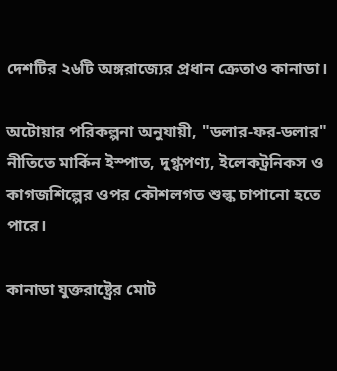দেশটির ২৬টি অঙ্গরাজ্যের প্রধান ক্রেতাও কানাডা।

অটোয়ার পরিকল্পনা অনুযায়ী, "ডলার-ফর-ডলার" নীতিতে মার্কিন ইস্পাত, দুগ্ধপণ্য, ইলেকট্রনিকস ও কাগজশিল্পের ওপর কৌশলগত শুল্ক চাপানো হতে পারে।

কানাডা যুক্তরাষ্ট্রের মোট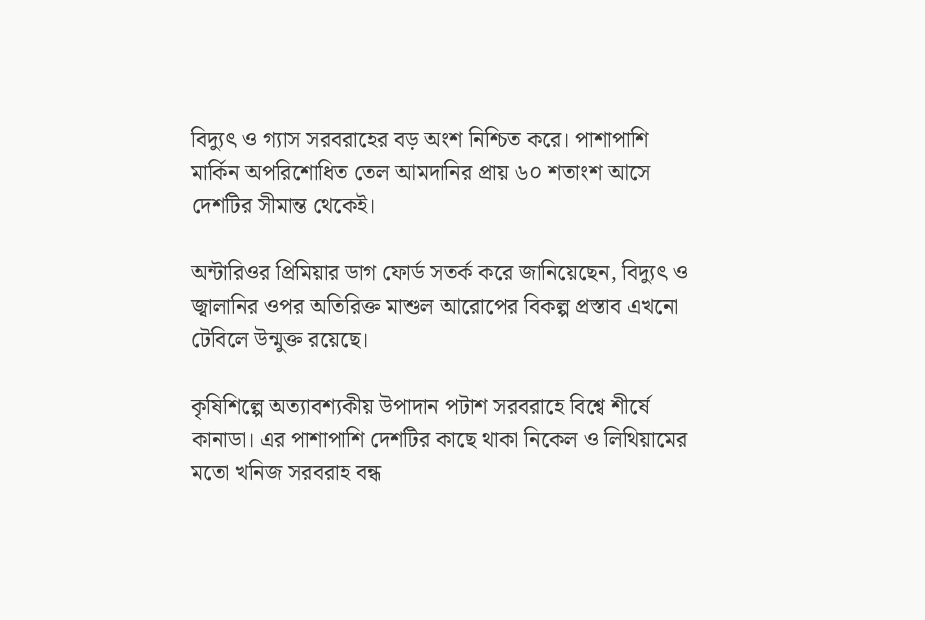বিদ্যুৎ ও গ্যাস সরবরাহের বড় অংশ নিশ্চিত করে। পাশাপাশি মার্কিন অপরিশোধিত তেল আমদানির প্রায় ৬০ শতাংশ আসে দেশটির সীমান্ত থেকেই।

অন্টারিওর প্রিমিয়ার ডাগ ফোর্ড সতর্ক করে জানিয়েছেন, বিদ্যুৎ ও জ্বালানির ওপর অতিরিক্ত মাশুল আরোপের বিকল্প প্রস্তাব এখনো টেবিলে উন্মুক্ত রয়েছে।

কৃষিশিল্পে অত্যাবশ্যকীয় উপাদান পটাশ সরবরাহে বিশ্বে শীর্ষে কানাডা। এর পাশাপাশি দেশটির কাছে থাকা নিকেল ও লিথিয়ামের মতো খনিজ সরবরাহ বন্ধ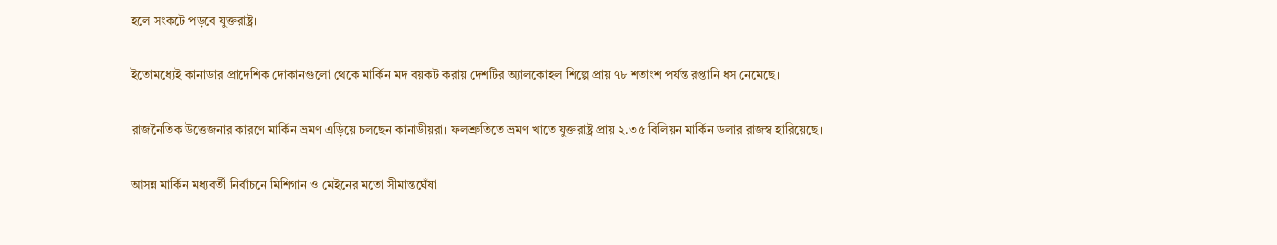হলে সংকটে পড়বে যুক্তরাষ্ট্র।

ইতোমধ্যেই কানাডার প্রাদেশিক দোকানগুলো থেকে মার্কিন মদ বয়কট করায় দেশটির অ্যালকোহল শিল্পে প্রায় ৭৮ শতাংশ পর্যন্ত রপ্তানি ধস নেমেছে।

রাজনৈতিক উত্তেজনার কারণে মার্কিন ভ্রমণ এড়িয়ে চলছেন কানাডীয়রা। ফলশ্রুতিতে ভ্রমণ খাতে যুক্তরাষ্ট্র প্রায় ২.৩৫ বিলিয়ন মার্কিন ডলার রাজস্ব হারিয়েছে।

আসন্ন মার্কিন মধ্যবর্তী নির্বাচনে মিশিগান ও মেইনের মতো সীমান্তঘেঁষা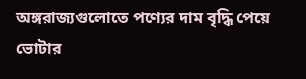অঙ্গরাজ্যগুলোতে পণ্যের দাম বৃদ্ধি পেয়ে ভোটার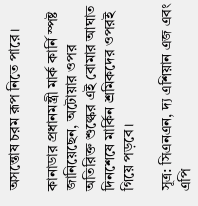অসন্তোষ চরম রূপ নিতে পারে।

কানাডার প্রধানমন্ত্রী মার্ক কার্নি স্পষ্ট জানিয়েছেন, অটোয়ার ওপর অতিরিক্ত শুল্কের এই বোমার আঘাত দিনশেষে মার্কিন শ্রমিকদের ওপরই গিয়ে পড়বে।

সূত্র: সিএনএন, দ্য এশিয়ান এজ এবং এপি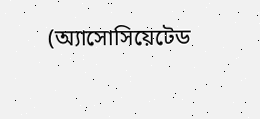(অ্যাসোসিয়েটেড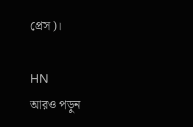প্রেস)।

HN
আরও পড়ুন